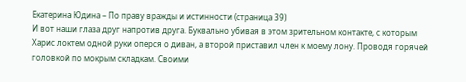Екатерина Юдина – По праву вражды и истинности (страница 39)
И вот наши глаза друг напротив друга. Буквально убивая в этом зрительном контакте, с которым Харис локтем одной руки оперся о диван, а второй приставил член к моему лону. Проводя горячей головкой по мокрым складкам. Своими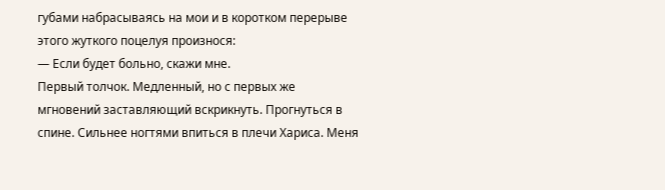губами набрасываясь на мои и в коротком перерыве этого жуткого поцелуя произнося:
— Если будет больно, скажи мне.
Первый толчок. Медленный, но с первых же мгновений заставляющий вскрикнуть. Прогнуться в спине. Сильнее ногтями впиться в плечи Хариса. Меня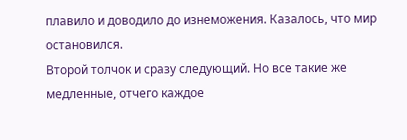плавило и доводило до изнеможения. Казалось, что мир остановился.
Второй толчок и сразу следующий. Но все такие же медленные, отчего каждое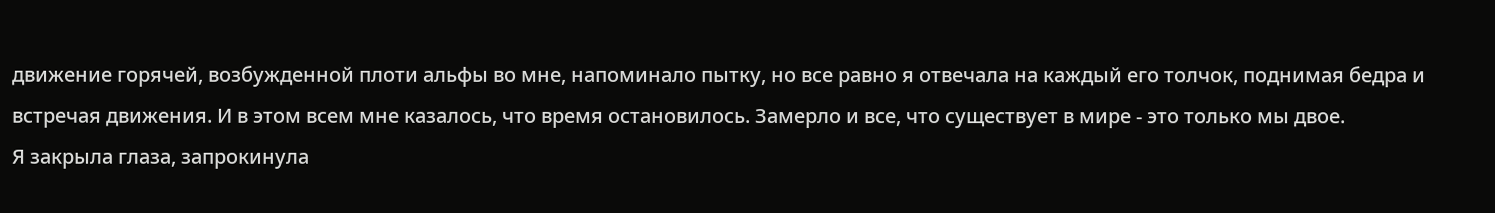движение горячей, возбужденной плоти альфы во мне, напоминало пытку, но все равно я отвечала на каждый его толчок, поднимая бедра и встречая движения. И в этом всем мне казалось, что время остановилось. Замерло и все, что существует в мире - это только мы двое.
Я закрыла глаза, запрокинула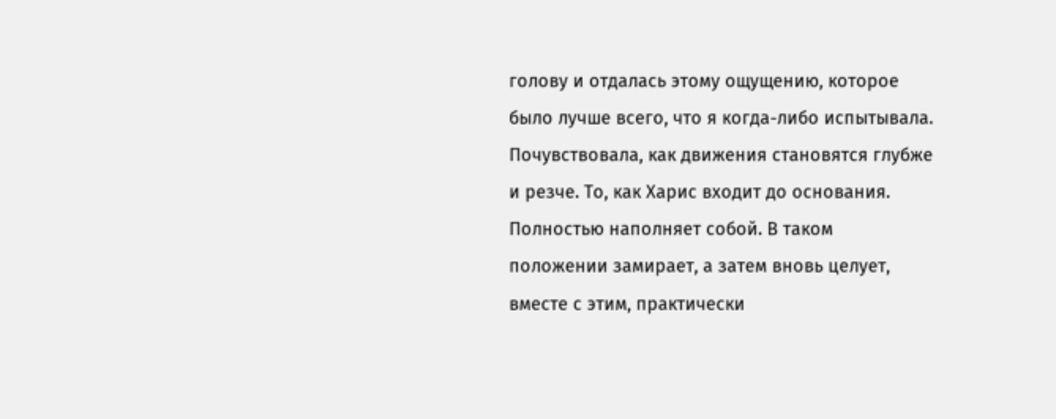голову и отдалась этому ощущению, которое было лучше всего, что я когда-либо испытывала. Почувствовала, как движения становятся глубже и резче. То, как Харис входит до основания. Полностью наполняет собой. В таком положении замирает, а затем вновь целует, вместе с этим, практически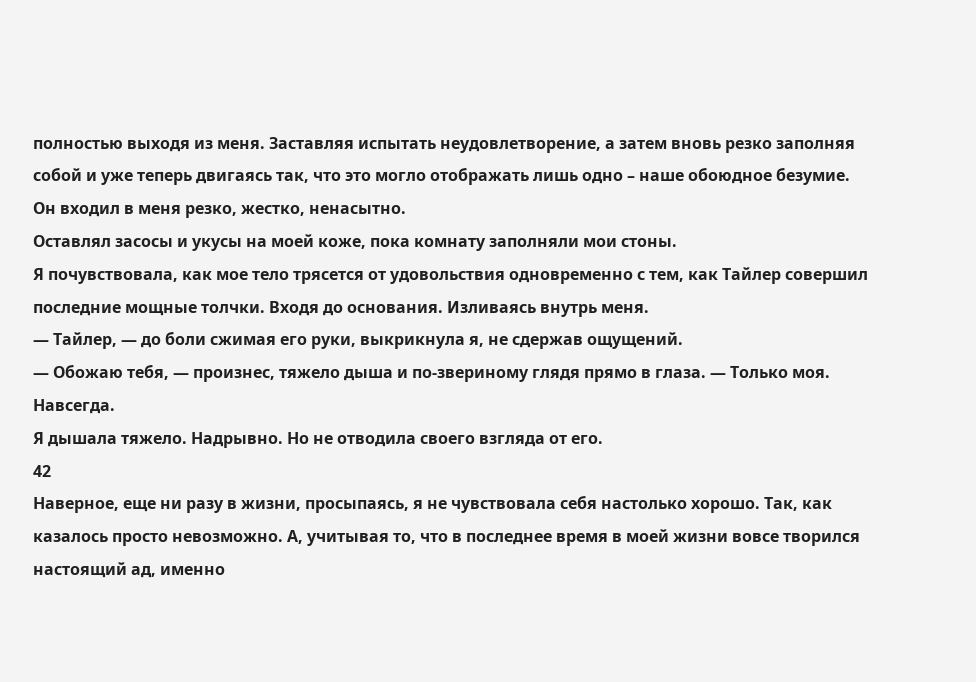полностью выходя из меня. Заставляя испытать неудовлетворение, а затем вновь резко заполняя собой и уже теперь двигаясь так, что это могло отображать лишь одно – наше обоюдное безумие.
Он входил в меня резко, жестко, ненасытно.
Оставлял засосы и укусы на моей коже, пока комнату заполняли мои стоны.
Я почувствовала, как мое тело трясется от удовольствия одновременно с тем, как Тайлер совершил последние мощные толчки. Входя до основания. Изливаясь внутрь меня.
— Тайлер, — до боли сжимая его руки, выкрикнула я, не сдержав ощущений.
— Обожаю тебя, — произнес, тяжело дыша и по-звериному глядя прямо в глаза. — Только моя. Навсегда.
Я дышала тяжело. Надрывно. Но не отводила своего взгляда от его.
42
Наверное, еще ни разу в жизни, просыпаясь, я не чувствовала себя настолько хорошо. Так, как казалось просто невозможно. А, учитывая то, что в последнее время в моей жизни вовсе творился настоящий ад, именно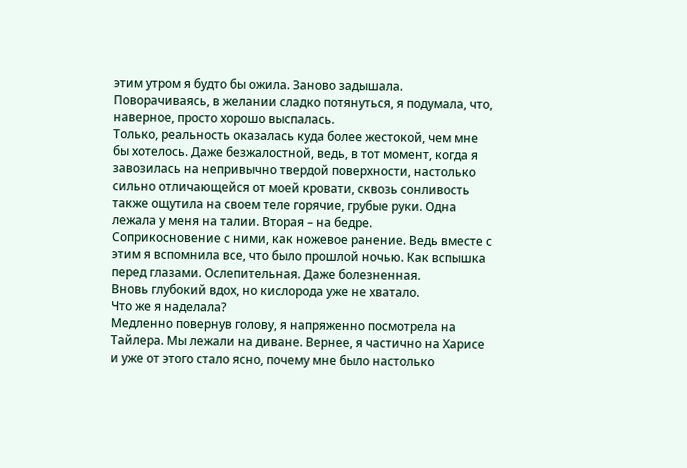этим утром я будто бы ожила. Заново задышала.
Поворачиваясь, в желании сладко потянуться, я подумала, что, наверное, просто хорошо выспалась.
Только, реальность оказалась куда более жестокой, чем мне бы хотелось. Даже безжалостной, ведь, в тот момент, когда я завозилась на непривычно твердой поверхности, настолько сильно отличающейся от моей кровати, сквозь сонливость также ощутила на своем теле горячие, грубые руки. Одна лежала у меня на талии. Вторая – на бедре.
Соприкосновение с ними, как ножевое ранение. Ведь вместе с этим я вспомнила все, что было прошлой ночью. Как вспышка перед глазами. Ослепительная. Даже болезненная.
Вновь глубокий вдох, но кислорода уже не хватало.
Что же я наделала?
Медленно повернув голову, я напряженно посмотрела на Тайлера. Мы лежали на диване. Вернее, я частично на Харисе и уже от этого стало ясно, почему мне было настолько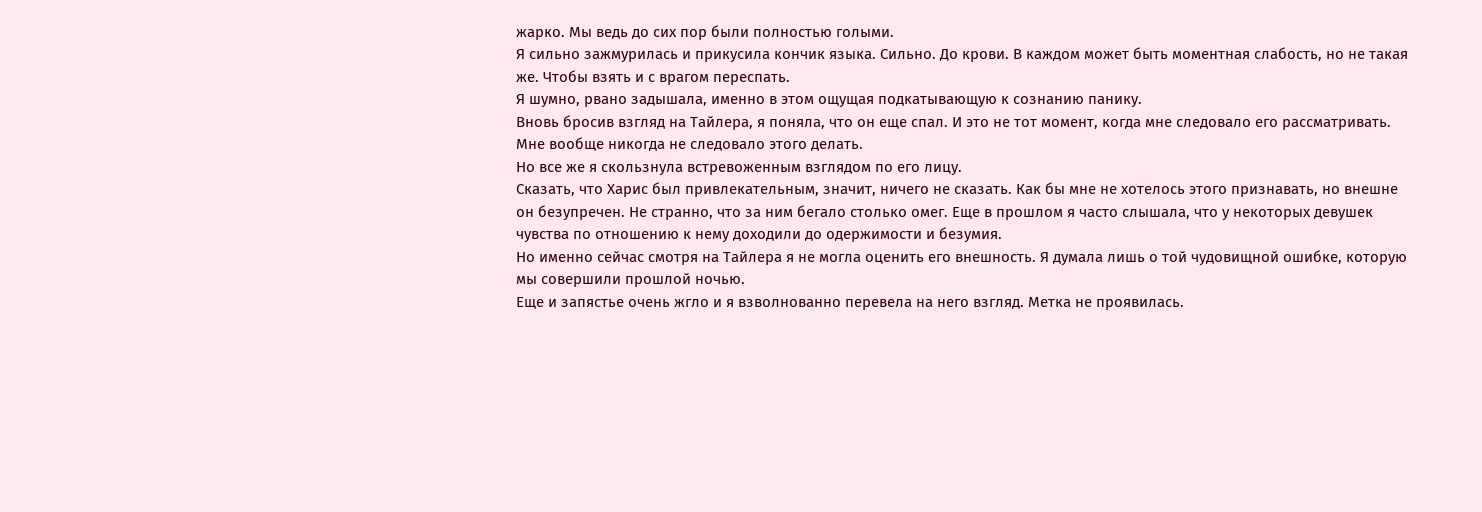жарко. Мы ведь до сих пор были полностью голыми.
Я сильно зажмурилась и прикусила кончик языка. Сильно. До крови. В каждом может быть моментная слабость, но не такая же. Чтобы взять и с врагом переспать.
Я шумно, рвано задышала, именно в этом ощущая подкатывающую к сознанию панику.
Вновь бросив взгляд на Тайлера, я поняла, что он еще спал. И это не тот момент, когда мне следовало его рассматривать. Мне вообще никогда не следовало этого делать.
Но все же я скользнула встревоженным взглядом по его лицу.
Сказать, что Харис был привлекательным, значит, ничего не сказать. Как бы мне не хотелось этого признавать, но внешне он безупречен. Не странно, что за ним бегало столько омег. Еще в прошлом я часто слышала, что у некоторых девушек чувства по отношению к нему доходили до одержимости и безумия.
Но именно сейчас смотря на Тайлера я не могла оценить его внешность. Я думала лишь о той чудовищной ошибке, которую мы совершили прошлой ночью.
Еще и запястье очень жгло и я взволнованно перевела на него взгляд. Метка не проявилась.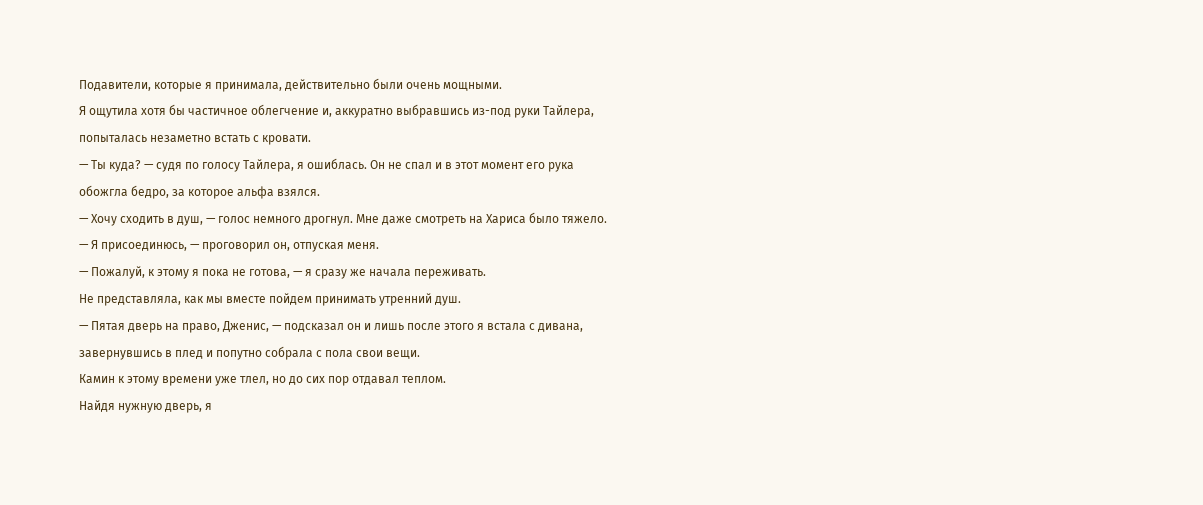Подавители, которые я принимала, действительно были очень мощными.
Я ощутила хотя бы частичное облегчение и, аккуратно выбравшись из-под руки Тайлера, попыталась незаметно встать с кровати.
— Ты куда? — судя по голосу Тайлера, я ошиблась. Он не спал и в этот момент его рука обожгла бедро, за которое альфа взялся.
— Хочу сходить в душ, — голос немного дрогнул. Мне даже смотреть на Хариса было тяжело.
— Я присоединюсь, — проговорил он, отпуская меня.
— Пожалуй, к этому я пока не готова, — я сразу же начала переживать.
Не представляла, как мы вместе пойдем принимать утренний душ.
— Пятая дверь на право, Дженис, — подсказал он и лишь после этого я встала с дивана, завернувшись в плед и попутно собрала с пола свои вещи.
Камин к этому времени уже тлел, но до сих пор отдавал теплом.
Найдя нужную дверь, я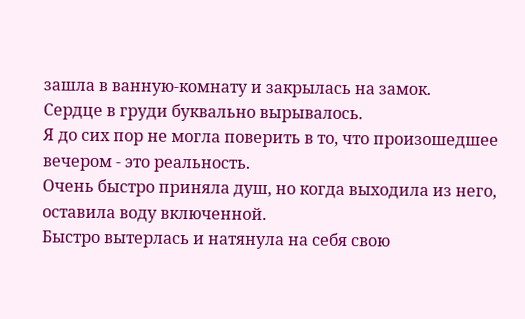зашла в ванную-комнату и закрылась на замок.
Сердце в груди буквально вырывалось.
Я до сих пор не могла поверить в то, что произошедшее вечером - это реальность.
Очень быстро приняла душ, но когда выходила из него, оставила воду включенной.
Быстро вытерлась и натянула на себя свою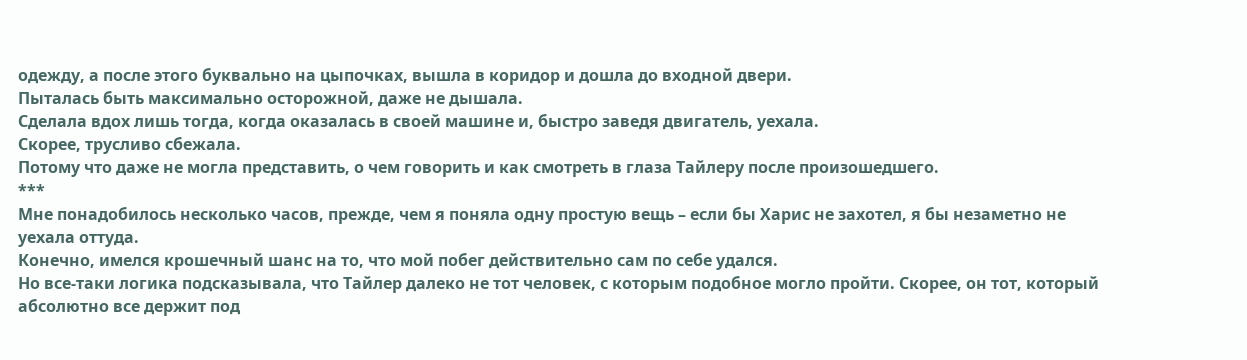одежду, а после этого буквально на цыпочках, вышла в коридор и дошла до входной двери.
Пыталась быть максимально осторожной, даже не дышала.
Сделала вдох лишь тогда, когда оказалась в своей машине и, быстро заведя двигатель, уехала.
Скорее, трусливо сбежала.
Потому что даже не могла представить, о чем говорить и как смотреть в глаза Тайлеру после произошедшего.
***
Мне понадобилось несколько часов, прежде, чем я поняла одну простую вещь – если бы Харис не захотел, я бы незаметно не уехала оттуда.
Конечно, имелся крошечный шанс на то, что мой побег действительно сам по себе удался.
Но все-таки логика подсказывала, что Тайлер далеко не тот человек, с которым подобное могло пройти. Скорее, он тот, который абсолютно все держит под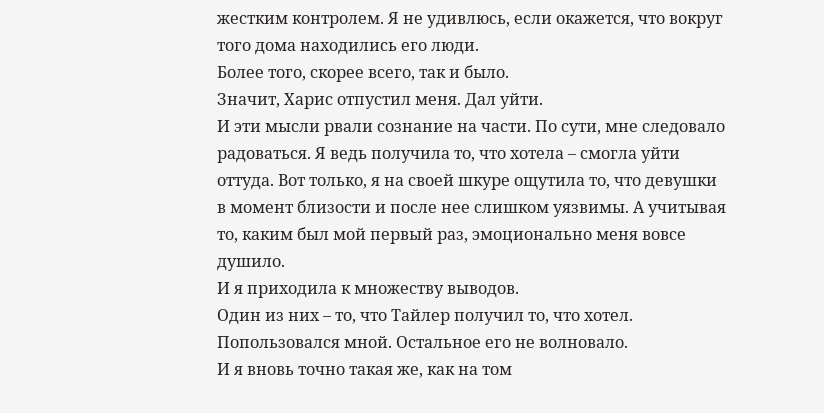жестким контролем. Я не удивлюсь, если окажется, что вокруг того дома находились его люди.
Более того, скорее всего, так и было.
Значит, Харис отпустил меня. Дал уйти.
И эти мысли рвали сознание на части. По сути, мне следовало радоваться. Я ведь получила то, что хотела – смогла уйти оттуда. Вот только, я на своей шкуре ощутила то, что девушки в момент близости и после нее слишком уязвимы. А учитывая то, каким был мой первый раз, эмоционально меня вовсе душило.
И я приходила к множеству выводов.
Один из них – то, что Тайлер получил то, что хотел. Попользовался мной. Остальное его не волновало.
И я вновь точно такая же, как на том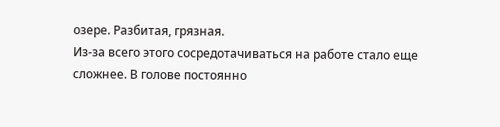озере. Разбитая, грязная.
Из-за всего этого сосредотачиваться на работе стало еще сложнее. В голове постоянно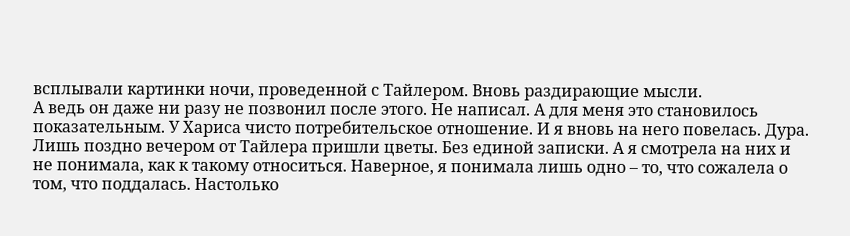всплывали картинки ночи, проведенной с Тайлером. Вновь раздирающие мысли.
А ведь он даже ни разу не позвонил после этого. Не написал. А для меня это становилось показательным. У Хариса чисто потребительское отношение. И я вновь на него повелась. Дура.
Лишь поздно вечером от Тайлера пришли цветы. Без единой записки. А я смотрела на них и не понимала, как к такому относиться. Наверное, я понимала лишь одно – то, что сожалела о том, что поддалась. Настолько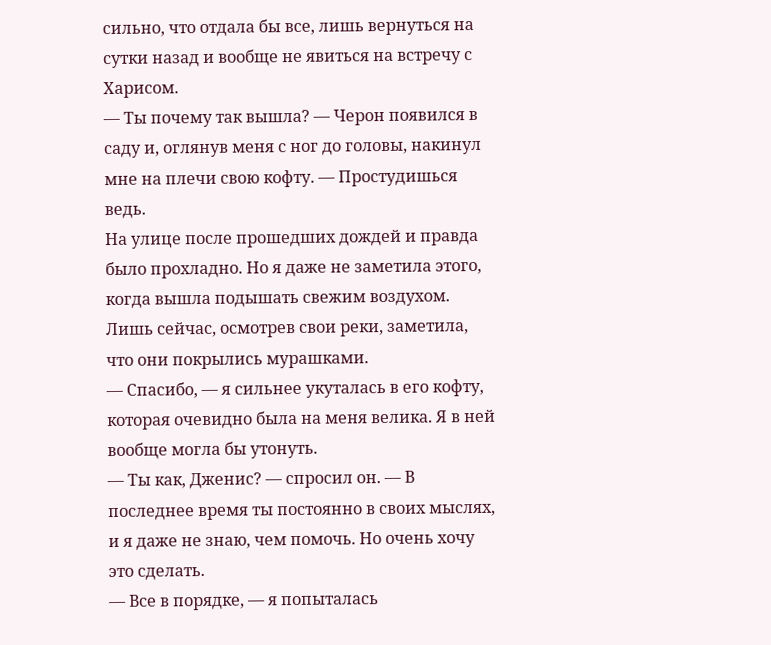сильно, что отдала бы все, лишь вернуться на сутки назад и вообще не явиться на встречу с Харисом.
— Ты почему так вышла? — Черон появился в саду и, оглянув меня с ног до головы, накинул мне на плечи свою кофту. — Простудишься ведь.
На улице после прошедших дождей и правда было прохладно. Но я даже не заметила этого, когда вышла подышать свежим воздухом. Лишь сейчас, осмотрев свои реки, заметила, что они покрылись мурашками.
— Спасибо, — я сильнее укуталась в его кофту, которая очевидно была на меня велика. Я в ней вообще могла бы утонуть.
— Ты как, Дженис? — спросил он. — В последнее время ты постоянно в своих мыслях, и я даже не знаю, чем помочь. Но очень хочу это сделать.
— Все в порядке, — я попыталась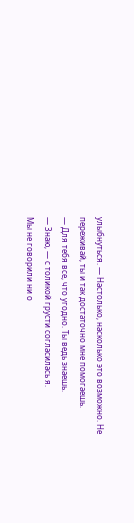улыбнуться. — Настолько, насколько это возможно. Не переживай, ты и так достаточно мне помогаешь.
— Для тебя все, что угодно. Ты ведь знаешь.
— Знаю, — с толикой грусти согласилась я.
Мы не говорили ни о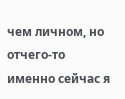чем личном, но отчего-то именно сейчас я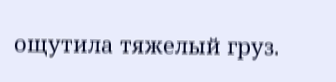ощутила тяжелый груз.